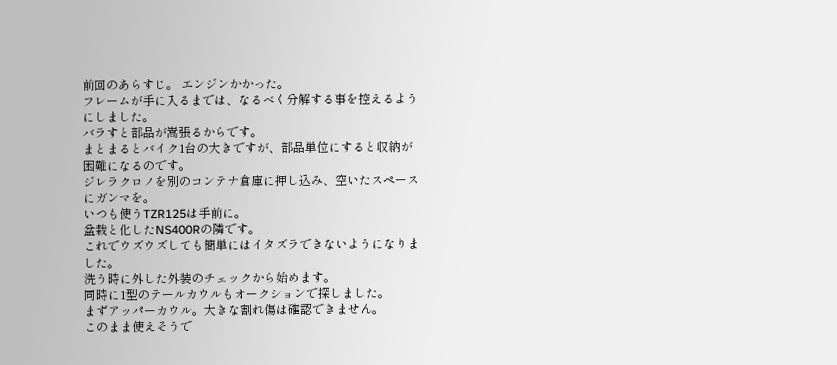前回のあらすじ。 エンジンかかった。
フレームが手に入るまでは、なるべく分解する事を控えるようにしました。
バラすと部品が嵩張るからです。
まとまるとバイク1台の大きですが、部品単位にすると収納が困難になるのです。
ジレラクロノを別のコンテナ倉庫に押し込み、空いたスペースにガンマを。
いつも使うTZR125は手前に。
盆栽と化したNS400Rの隣です。
これでウズウズしても簡単にはイタズラできないようになりました。
洗う時に外した外装のチェックから始めます。
同時に1型のテールカウルもオークションで探しました。
まずアッパーカウル。大きな割れ傷は確認できません。
このまま使えそうで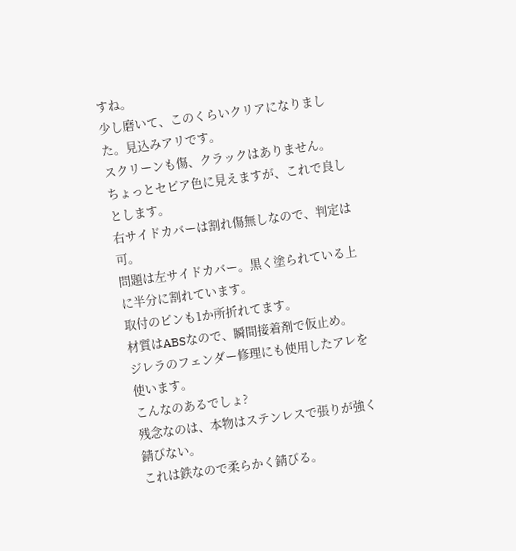すね。
少し磨いて、このくらいクリアになりました。見込みアリです。
スクリーンも傷、クラックはありません。
ちょっとセピア色に見えますが、これで良しとします。
右サイドカバーは割れ傷無しなので、判定は可。
問題は左サイドカバー。黒く塗られている上に半分に割れています。
取付のピンも1か所折れてます。
材質はABSなので、瞬間接着剤で仮止め。
ジレラのフェンダー修理にも使用したアレを使います。
こんなのあるでしょ?
残念なのは、本物はステンレスで張りが強く錆びない。
これは鉄なので柔らかく錆びる。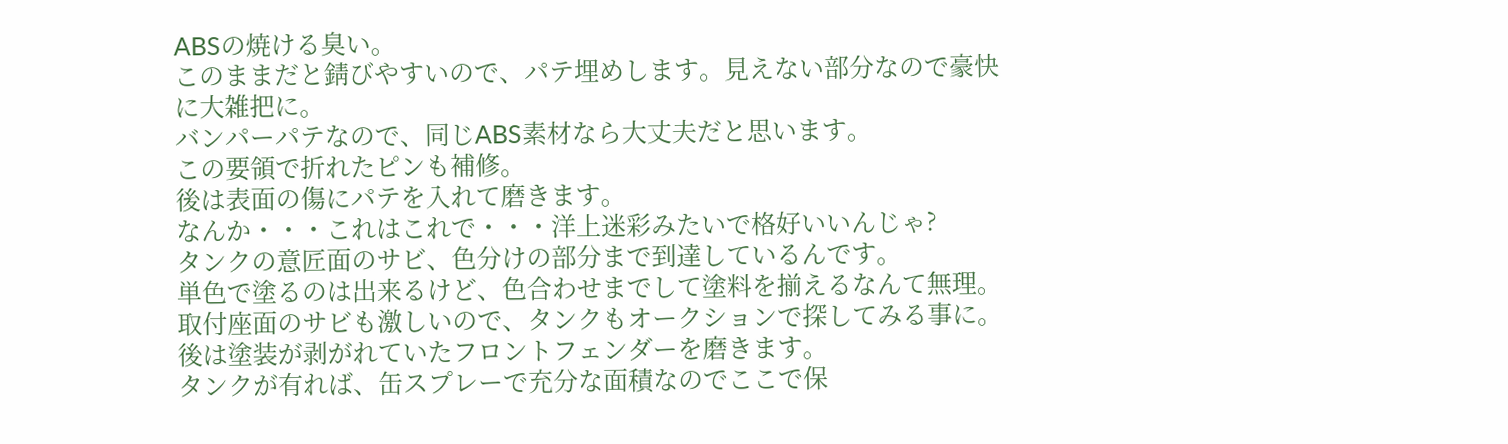ABSの焼ける臭い。
このままだと錆びやすいので、パテ埋めします。見えない部分なので豪快に大雑把に。
バンパーパテなので、同じABS素材なら大丈夫だと思います。
この要領で折れたピンも補修。
後は表面の傷にパテを入れて磨きます。
なんか・・・これはこれで・・・洋上迷彩みたいで格好いいんじゃ?
タンクの意匠面のサビ、色分けの部分まで到達しているんです。
単色で塗るのは出来るけど、色合わせまでして塗料を揃えるなんて無理。
取付座面のサビも激しいので、タンクもオークションで探してみる事に。
後は塗装が剥がれていたフロントフェンダーを磨きます。
タンクが有れば、缶スプレーで充分な面積なのでここで保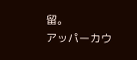留。
アッパーカウ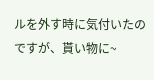ルを外す時に気付いたのですが、貰い物に~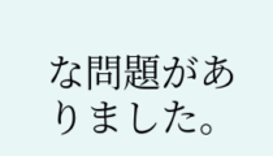な問題がありました。